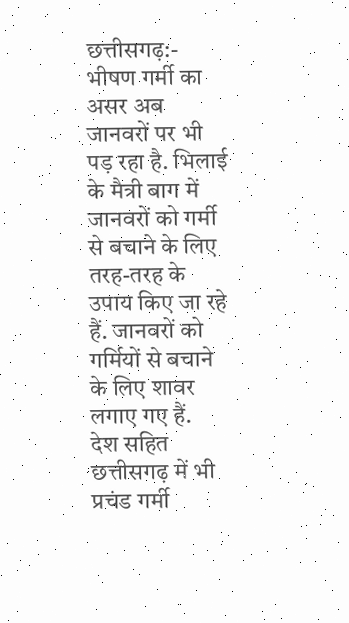छत्तीसगढ़:- भीषण गर्मी का असर अब जानवरों पर भी पड़ रहा है. भिलाई के मैत्री बाग में जानवरों को गर्मी से बचाने के लिए तरह-तरह के उपाय किए जा रहे हैं. जानवरों को गर्मियों से बचाने के लिए शावर लगाए गए हैं.
देश सहित छत्तीसगढ़ में भी प्रचंड गर्मी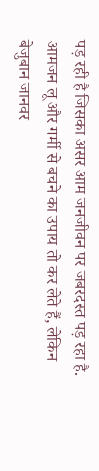पड़ रही है जिसका असर आम जनजीवन पर जबरदस्त पड़ रहा है. आमजन लू और गर्मी से बचने का उपाय तो कर लेते हैं, लेकिन बेजुबान जानवर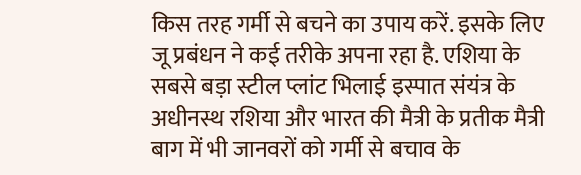किस तरह गर्मी से बचने का उपाय करें. इसके लिए जू प्रबंधन ने कई तरीके अपना रहा है. एशिया के सबसे बड़ा स्टील प्लांट भिलाई इस्पात संयंत्र के अधीनस्थ रशिया और भारत की मैत्री के प्रतीक मैत्री बाग में भी जानवरों को गर्मी से बचाव के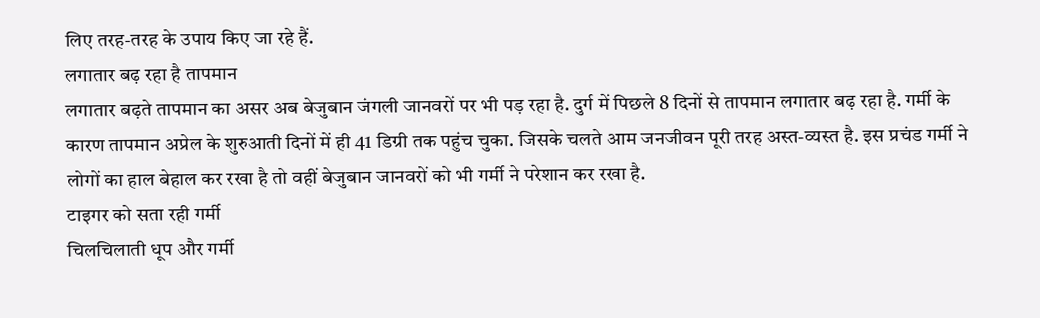लिए तरह-तरह के उपाय किए जा रहे हैं.
लगातार बढ़ रहा है तापमान
लगातार बढ़ते तापमान का असर अब बेजुबान जंगली जानवरों पर भी पड़ रहा है. दुर्ग में पिछले 8 दिनों से तापमान लगातार बढ़ रहा है. गर्मी के कारण तापमान अप्रेल के शुरुआती दिनों में ही 41 डिग्री तक पहुंच चुका. जिसके चलते आम जनजीवन पूरी तरह अस्त-व्यस्त है. इस प्रचंड गर्मी ने लोगों का हाल बेहाल कर रखा है तो वहीं बेजुबान जानवरों को भी गर्मी ने परेशान कर रखा है.
टाइगर को सता रही गर्मी
चिलचिलाती धूप और गर्मी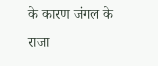के कारण जंगल के राजा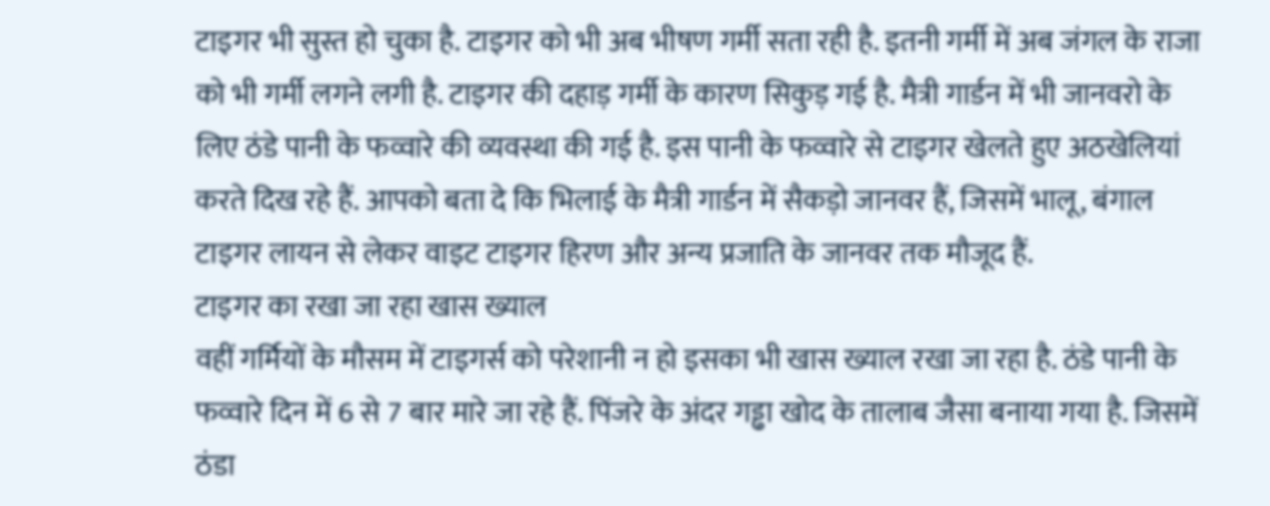टाइगर भी सुस्त हो चुका है. टाइगर को भी अब भीषण गर्मी सता रही है. इतनी गर्मी में अब जंगल के राजा को भी गर्मी लगने लगी है. टाइगर की दहाड़ गर्मी के कारण सिकुड़ गई है. मैत्री गार्डन में भी जानवरो के लिए ठंडे पानी के फव्वारे की व्यवस्था की गई है. इस पानी के फव्वारे से टाइगर खेलते हुए अठखेलियां करते दिख रहे हैं. आपको बता दे कि भिलाई के मैत्री गार्डन में सैकड़ो जानवर हैं, जिसमें भालू, बंगाल टाइगर लायन से लेकर वाइट टाइगर हिरण और अन्य प्रजाति के जानवर तक मौजूद हैं.
टाइगर का रखा जा रहा खास ख्याल
वहीं गर्मियों के मौसम में टाइगर्स को परेशानी न हो इसका भी खास ख्याल रखा जा रहा है. ठंडे पानी के फव्वारे दिन में 6 से 7 बार मारे जा रहे हैं. पिंजरे के अंदर गड्ढा खोद के तालाब जैसा बनाया गया है. जिसमें ठंडा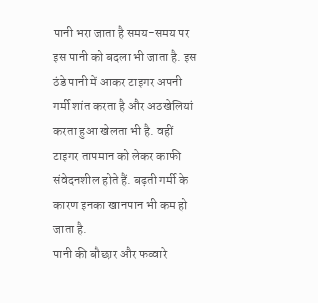पानी भरा जाता है समय-समय पर इस पानी को बदला भी जाता है. इस ठंडे पानी में आकर टाइगर अपनी गर्मी शांत करता है और अठखेलियां करता हुआ खेलता भी है. वहीं टाइगर तापमान को लेकर काफी संवेदनशील होते हैं. बढ़ती गर्मी के कारण इनका खानपान भी कम हो जाता है.
पानी की बौछार और फव्वारे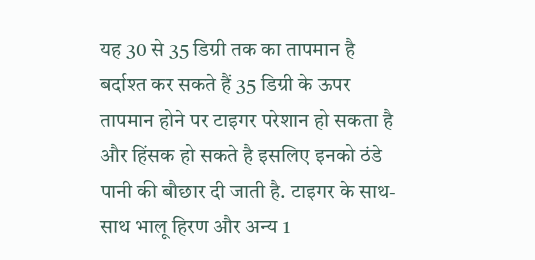यह 30 से 35 डिग्री तक का तापमान है बर्दाश्त कर सकते हैं 35 डिग्री के ऊपर तापमान होने पर टाइगर परेशान हो सकता है और हिंसक हो सकते है इसलिए इनको ठंडे पानी की बौछार दी जाती है. टाइगर के साथ-साथ भालू हिरण और अन्य 1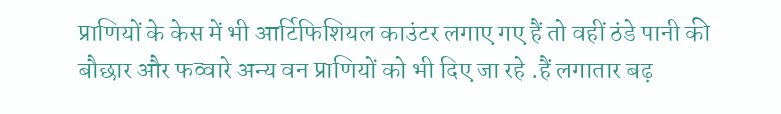प्राणियों के केस में भी आर्टिफिशियल काउंटर लगाए गए हैं तो वहीं ठंडे पानी की बौछार और फव्वारे अन्य वन प्राणियों को भी दिए जा रहे .हैं लगातार बढ़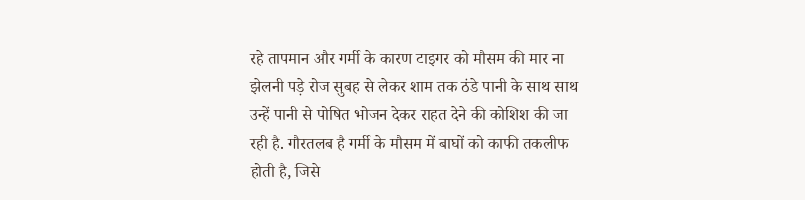रहे तापमान और गर्मी के कारण टाइगर को मौसम की मार ना झेलनी पड़े रोज सुबह से लेकर शाम तक ठंडे पानी के साथ साथ उन्हें पानी से पोषित भोजन देकर राहत देने की कोशिश की जा रही है. गौरतलब है गर्मी के मौसम में बाघों को काफी तकलीफ होती है, जिसे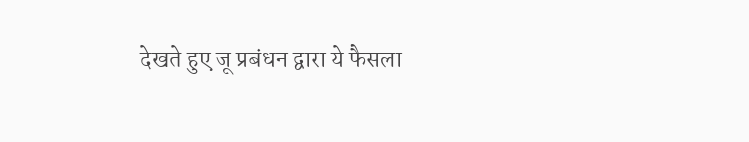देखते हुए जू प्रबंधन द्वारा ये फैसला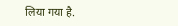लिया गया है.